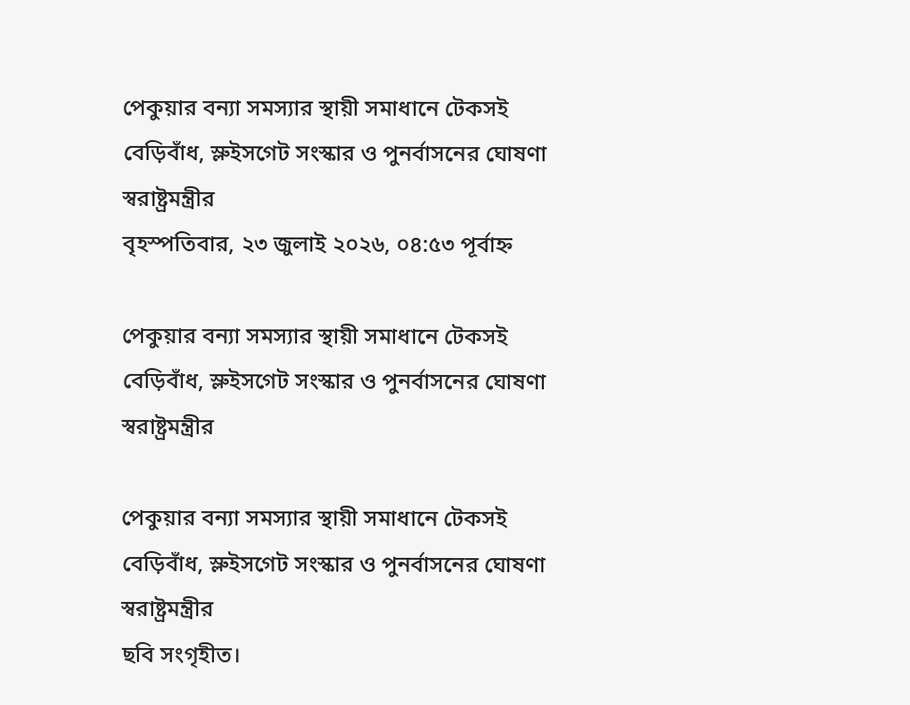পেকুয়ার বন্যা সমস্যার স্থায়ী সমাধানে টেকসই বেড়িবাঁধ, স্লুইসগেট সংস্কার ও পুনর্বাসনের ঘোষণা স্বরাষ্ট্রমন্ত্রীর
বৃহস্পতিবার, ২৩ জুলাই ২০২৬, ০৪:৫৩ পূর্বাহ্ন

পেকুয়ার বন্যা সমস্যার স্থায়ী সমাধানে টেকসই বেড়িবাঁধ, স্লুইসগেট সংস্কার ও পুনর্বাসনের ঘোষণা স্বরাষ্ট্রমন্ত্রীর

পেকুয়ার বন্যা সমস্যার স্থায়ী সমাধানে টেকসই বেড়িবাঁধ, স্লুইসগেট সংস্কার ও পুনর্বাসনের ঘোষণা স্বরাষ্ট্রমন্ত্রীর
ছবি সংগৃহীত।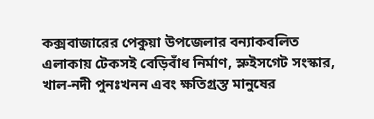কক্সবাজারের পেকুয়া উপজেলার বন্যাকবলিত এলাকায় টেকসই বেড়িবাঁধ নির্মাণ, স্লুইসগেট সংস্কার, খাল-নদী পুনঃখনন এবং ক্ষতিগ্রস্ত মানুষের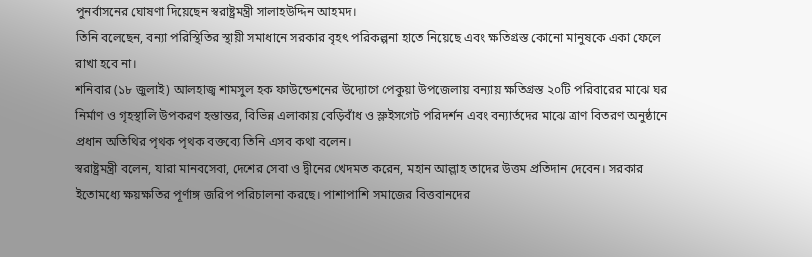পুনর্বাসনের ঘোষণা দিয়েছেন স্বরাষ্ট্রমন্ত্রী সালাহউদ্দিন আহমদ।
তিনি বলেছেন, বন্যা পরিস্থিতির স্থায়ী সমাধানে সরকার বৃহৎ পরিকল্পনা হাতে নিয়েছে এবং ক্ষতিগ্রস্ত কোনো মানুষকে একা ফেলে রাখা হবে না।
শনিবার (১৮ জুলাই) আলহাজ্ব শামসুল হক ফাউন্ডেশনের উদ্যোগে পেকুয়া উপজেলায় বন্যায় ক্ষতিগ্রস্ত ২০টি পরিবারের মাঝে ঘর নির্মাণ ও গৃহস্থালি উপকরণ হস্তান্তর, বিভিন্ন এলাকায় বেড়িবাঁধ ও স্লুইসগেট পরিদর্শন এবং বন্যার্তদের মাঝে ত্রাণ বিতরণ অনুষ্ঠানে প্রধান অতিথির পৃথক পৃথক বক্তব্যে তিনি এসব কথা বলেন।
স্বরাষ্ট্রমন্ত্রী বলেন, যারা মানবসেবা, দেশের সেবা ও দ্বীনের খেদমত করেন, মহান আল্লাহ তাদের উত্তম প্রতিদান দেবেন। সরকার ইতোমধ্যে ক্ষয়ক্ষতির পূর্ণাঙ্গ জরিপ পরিচালনা করছে। পাশাপাশি সমাজের বিত্তবানদের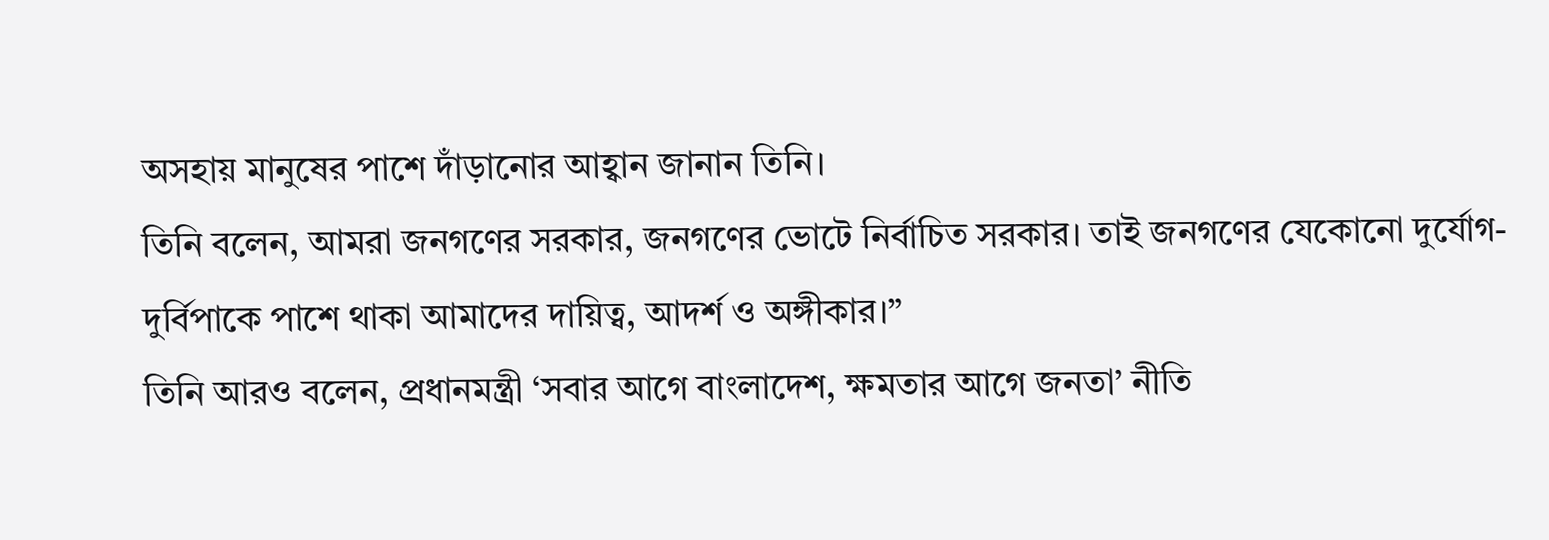অসহায় মানুষের পাশে দাঁড়ানোর আহ্বান জানান তিনি।
তিনি বলেন, আমরা জনগণের সরকার, জনগণের ভোটে নির্বাচিত সরকার। তাই জনগণের যেকোনো দুর্যোগ-দুর্বিপাকে পাশে থাকা আমাদের দায়িত্ব, আদর্শ ও অঙ্গীকার।”
তিনি আরও বলেন, প্রধানমন্ত্রী ‘সবার আগে বাংলাদেশ, ক্ষমতার আগে জনতা’ নীতি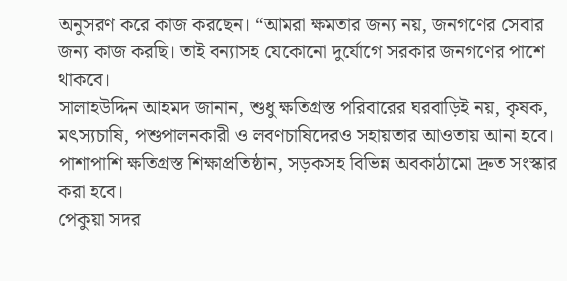অনুসরণ করে কাজ করছেন। “আমরা ক্ষমতার জন্য নয়, জনগণের সেবার জন্য কাজ করছি। তাই বন্যাসহ যেকোনো দুর্যোগে সরকার জনগণের পাশে থাকবে।
সালাহউদ্দিন আহমদ জানান, শুধু ক্ষতিগ্রস্ত পরিবারের ঘরবাড়িই নয়, কৃষক, মৎস্যচাষি, পশুপালনকারী ও লবণচাষিদেরও সহায়তার আওতায় আনা হবে। পাশাপাশি ক্ষতিগ্রস্ত শিক্ষাপ্রতিষ্ঠান, সড়কসহ বিভিন্ন অবকাঠামো দ্রুত সংস্কার করা হবে।
পেকুয়া সদর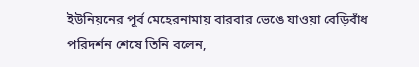ইউনিয়নের পূর্ব মেহেরনামায় বারবার ভেঙে যাওয়া বেড়িবাঁধ পরিদর্শন শেষে তিনি বলেন,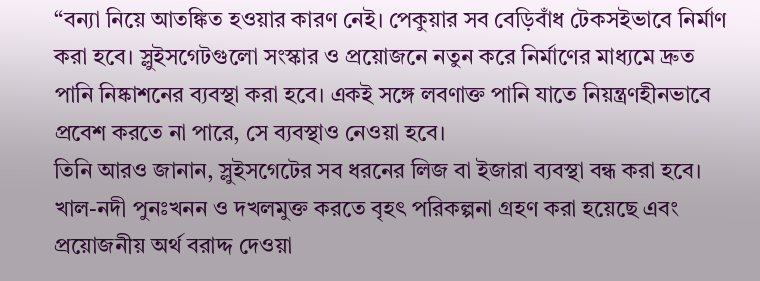“বন্যা নিয়ে আতঙ্কিত হওয়ার কারণ নেই। পেকুয়ার সব বেড়িবাঁধ টেকসইভাবে নির্মাণ করা হবে। স্লুইসগেটগুলো সংস্কার ও প্রয়োজনে নতুন করে নির্মাণের মাধ্যমে দ্রুত পানি নিষ্কাশনের ব্যবস্থা করা হবে। একই সঙ্গে লবণাক্ত পানি যাতে নিয়ন্ত্রণহীনভাবে প্রবেশ করতে না পারে, সে ব্যবস্থাও নেওয়া হবে।
তিনি আরও জানান, স্লুইসগেটের সব ধরনের লিজ বা ইজারা ব্যবস্থা বন্ধ করা হবে। খাল-নদী পুনঃখনন ও দখলমুক্ত করতে বৃহৎ পরিকল্পনা গ্রহণ করা হয়েছে এবং প্রয়োজনীয় অর্থ বরাদ্দ দেওয়া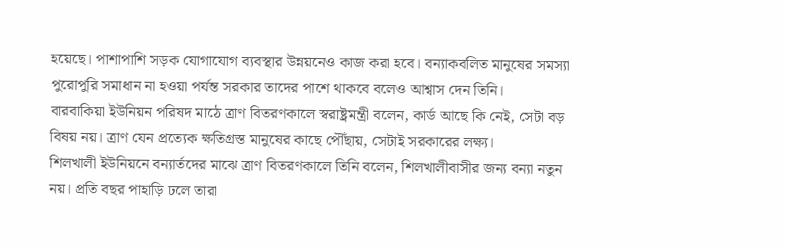হয়েছে। পাশাপাশি সড়ক যোগাযোগ ব্যবস্থার উন্নয়নেও কাজ করা হবে। বন্যাকবলিত মানুষের সমস্যা পুরোপুরি সমাধান না হওয়া পর্যন্ত সরকার তাদের পাশে থাকবে বলেও আশ্বাস দেন তিনি।
বারবাকিয়া ইউনিয়ন পরিষদ মাঠে ত্রাণ বিতরণকালে স্বরাষ্ট্রমন্ত্রী বলেন, কার্ড আছে কি নেই, সেটা বড় বিষয় নয়। ত্রাণ যেন প্রত্যেক ক্ষতিগ্রস্ত মানুষের কাছে পৌঁছায়, সেটাই সরকারের লক্ষ্য।
শিলখালী ইউনিয়নে বন্যার্তদের মাঝে ত্রাণ বিতরণকালে তিনি বলেন, শিলখালীবাসীর জন্য বন্যা নতুন নয়। প্রতি বছর পাহাড়ি ঢলে তারা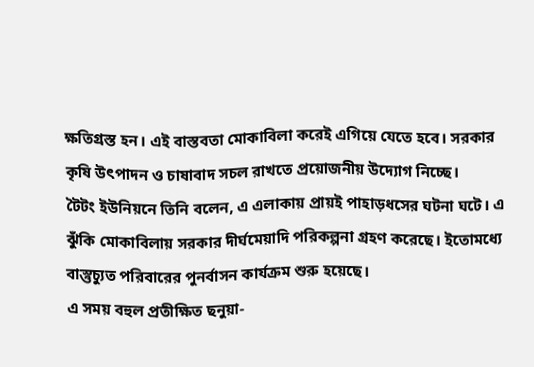ক্ষতিগ্রস্ত হন। এই বাস্তবতা মোকাবিলা করেই এগিয়ে যেতে হবে। সরকার কৃষি উৎপাদন ও চাষাবাদ সচল রাখতে প্রয়োজনীয় উদ্যোগ নিচ্ছে।
টৈটং ইউনিয়নে তিনি বলেন, এ এলাকায় প্রায়ই পাহাড়ধসের ঘটনা ঘটে। এ ঝুঁকি মোকাবিলায় সরকার দীর্ঘমেয়াদি পরিকল্পনা গ্রহণ করেছে। ইতোমধ্যে বাস্তুচ্যুত পরিবারের পুনর্বাসন কার্যক্রম শুরু হয়েছে।
এ সময় বহুল প্রতীক্ষিত ছনুয়া-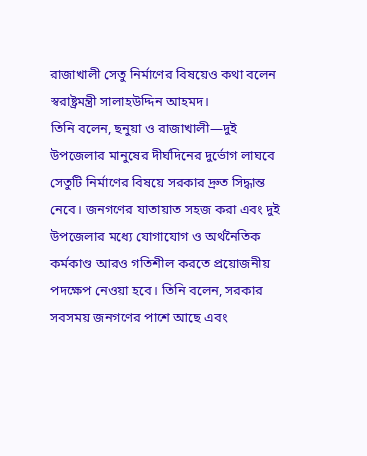রাজাখালী সেতু নির্মাণের বিষয়েও কথা বলেন স্বরাষ্ট্রমন্ত্রী সালাহউদ্দিন আহমদ।
তিনি বলেন, ছনুয়া ও রাজাখালী—দুই উপজেলার মানুষের দীর্ঘদিনের দুর্ভোগ লাঘবে সেতুটি নির্মাণের বিষয়ে সরকার দ্রুত সিদ্ধান্ত নেবে। জনগণের যাতায়াত সহজ করা এবং দুই উপজেলার মধ্যে যোগাযোগ ও অর্থনৈতিক কর্মকাণ্ড আরও গতিশীল করতে প্রয়োজনীয় পদক্ষেপ নেওয়া হবে। তিনি বলেন, সরকার সবসময় জনগণের পাশে আছে এবং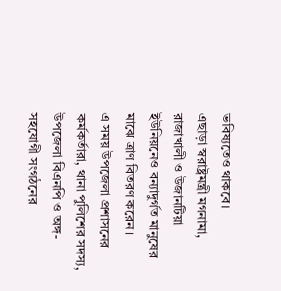ভবিষ্যতেও থাকবে।
এছাড়া স্বরাষ্ট্রমন্ত্রী মগনামা, রাজাখালী ও উজানটিয়া ইউনিয়নেও বন্যাদুর্গত মানুষের মাঝে ত্রাণ বিতরণ করেন।
এ সময় উপজেলা প্রশাসনের কর্মকর্তারা, থানা পুলিশের সদস্য, উপজেলা বিএনপি ও অঙ্গ-সহযোগী সংগঠনের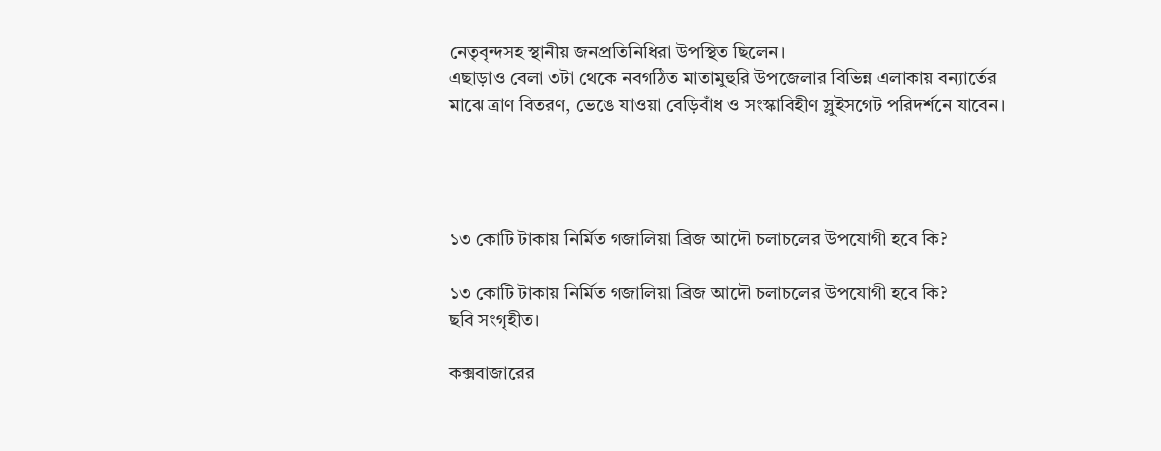নেতৃবৃন্দসহ স্থানীয় জনপ্রতিনিধিরা উপস্থিত ছিলেন।
এছাড়াও বেলা ৩টা থেকে নবগঠিত মাতামুহুরি উপজেলার বিভিন্ন এলাকায় বন্যার্তের মাঝে ত্রাণ বিতরণ, ভেঙে যাওয়া বেড়িবাঁধ ও সংস্কাবিহীণ স্লুইসগেট পরিদর্শনে যাবেন।




১৩ কোটি টাকায় নির্মিত গজালিয়া ব্রিজ আদৌ চলাচলের উপযোগী হবে কি?

১৩ কোটি টাকায় নির্মিত গজালিয়া ব্রিজ আদৌ চলাচলের উপযোগী হবে কি?
ছবি সংগৃহীত।

কক্সবাজারের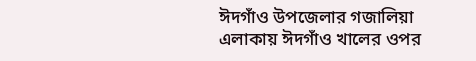ঈদগাঁও উপজেলার গজালিয়া এলাকায় ঈদগাঁও খালের ওপর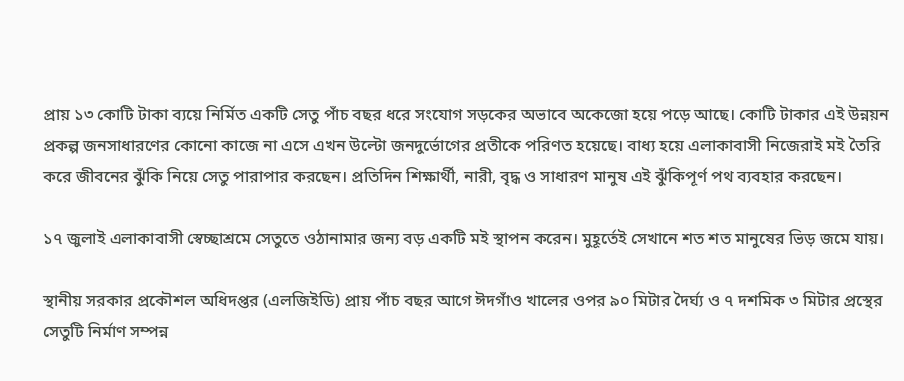প্রায় ১৩ কোটি টাকা ব্যয়ে নির্মিত একটি সেতু পাঁচ বছর ধরে সংযোগ সড়কের অভাবে অকেজো হয়ে পড়ে আছে। কোটি টাকার এই উন্নয়ন প্রকল্প জনসাধারণের কোনো কাজে না এসে এখন উল্টো জনদুর্ভোগের প্রতীকে পরিণত হয়েছে। বাধ্য হয়ে এলাকাবাসী নিজেরাই মই তৈরি করে জীবনের ঝুঁকি নিয়ে সেতু পারাপার করছেন। প্রতিদিন শিক্ষার্থী, নারী, বৃদ্ধ ও সাধারণ মানুষ এই ঝুঁকিপূর্ণ পথ ব্যবহার করছেন।

১৭ জুলাই এলাকাবাসী স্বেচ্ছাশ্রমে সেতুতে ওঠানামার জন্য বড় একটি মই স্থাপন করেন। মুহূর্তেই সেখানে শত শত মানুষের ভিড় জমে যায়।

স্থানীয় সরকার প্রকৌশল অধিদপ্তর (এলজিইডি) প্রায় পাঁচ বছর আগে ঈদগাঁও খালের ওপর ৯০ মিটার দৈর্ঘ্য ও ৭ দশমিক ৩ মিটার প্রস্থের সেতুটি নির্মাণ সম্পন্ন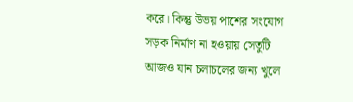করে। কিন্তু উভয় পাশের সংযোগ সড়ক নির্মাণ না হওয়ায় সেতুটি আজও যান চলাচলের জন্য খুলে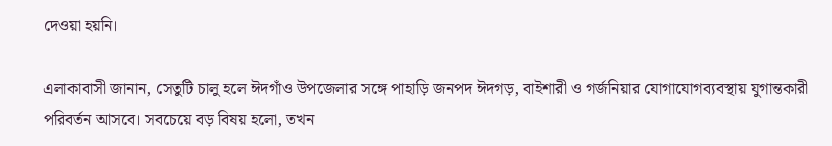দেওয়া হয়নি।

এলাকাবাসী জানান, সেতুটি চালু হলে ঈদগাঁও উপজেলার সঙ্গে পাহাড়ি জনপদ ঈদগড়, বাইশারী ও গর্জনিয়ার যোগাযোগব্যবস্থায় যুগান্তকারী পরিবর্তন আসবে। সবচেয়ে বড় বিষয় হলো, তখন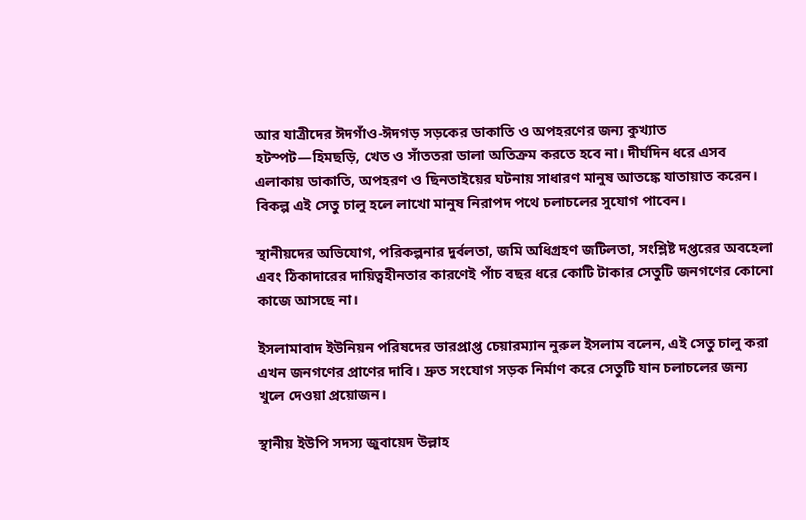আর যাত্রীদের ঈদগাঁও-ঈদগড় সড়কের ডাকাতি ও অপহরণের জন্য কুখ্যাত হটস্পট—হিমছড়ি, খেত ও সাঁততরা ডালা অতিক্রম করতে হবে না। দীর্ঘদিন ধরে এসব এলাকায় ডাকাতি, অপহরণ ও ছিনতাইয়ের ঘটনায় সাধারণ মানুষ আতঙ্কে যাতায়াত করেন। বিকল্প এই সেতু চালু হলে লাখো মানুষ নিরাপদ পথে চলাচলের সুযোগ পাবেন।

স্থানীয়দের অভিযোগ, পরিকল্পনার দুর্বলতা, জমি অধিগ্রহণ জটিলতা, সংশ্লিষ্ট দপ্তরের অবহেলা এবং ঠিকাদারের দায়িত্বহীনতার কারণেই পাঁচ বছর ধরে কোটি টাকার সেতুটি জনগণের কোনো কাজে আসছে না।

ইসলামাবাদ ইউনিয়ন পরিষদের ভারপ্রাপ্ত চেয়ারম্যান নুরুল ইসলাম বলেন, এই সেতু চালু করা এখন জনগণের প্রাণের দাবি। দ্রুত সংযোগ সড়ক নির্মাণ করে সেতুটি যান চলাচলের জন্য খুলে দেওয়া প্রয়োজন।

স্থানীয় ইউপি সদস্য জুবায়েদ উল্লাহ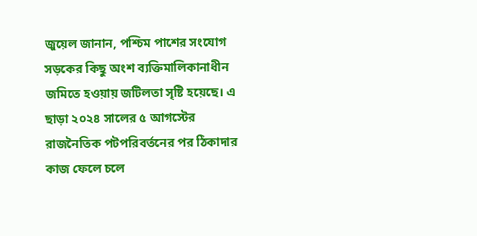জুয়েল জানান, পশ্চিম পাশের সংযোগ সড়কের কিছু অংশ ব্যক্তিমালিকানাধীন জমিতে হওয়ায় জটিলতা সৃষ্টি হয়েছে। এ ছাড়া ২০২৪ সালের ৫ আগস্টের রাজনৈতিক পটপরিবর্তনের পর ঠিকাদার কাজ ফেলে চলে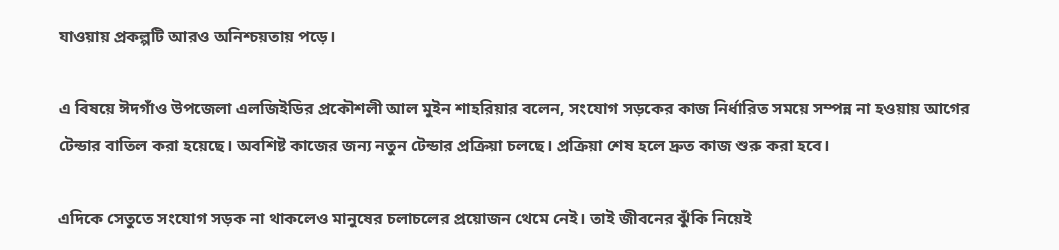যাওয়ায় প্রকল্পটি আরও অনিশ্চয়তায় পড়ে।

এ বিষয়ে ঈদগাঁও উপজেলা এলজিইডির প্রকৌশলী আল মুইন শাহরিয়ার বলেন, সংযোগ সড়কের কাজ নির্ধারিত সময়ে সম্পন্ন না হওয়ায় আগের টেন্ডার বাতিল করা হয়েছে। অবশিষ্ট কাজের জন্য নতুন টেন্ডার প্রক্রিয়া চলছে। প্রক্রিয়া শেষ হলে দ্রুত কাজ শুরু করা হবে।

এদিকে সেতুতে সংযোগ সড়ক না থাকলেও মানুষের চলাচলের প্রয়োজন থেমে নেই। তাই জীবনের ঝুঁকি নিয়েই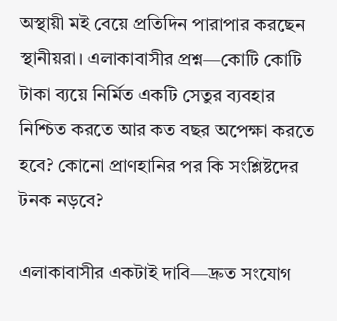অস্থায়ী মই বেয়ে প্রতিদিন পারাপার করছেন স্থানীয়রা। এলাকাবাসীর প্রশ্ন—কোটি কোটি টাকা ব্যয়ে নির্মিত একটি সেতুর ব্যবহার নিশ্চিত করতে আর কত বছর অপেক্ষা করতে হবে? কোনো প্রাণহানির পর কি সংশ্লিষ্টদের টনক নড়বে?

এলাকাবাসীর একটাই দাবি—দ্রুত সংযোগ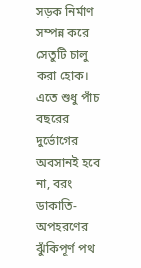সড়ক নির্মাণ সম্পন্ন করে সেতুটি চালু করা হোক। এতে শুধু পাঁচ বছরের দুর্ভোগের অবসানই হবে না, বরং ডাকাতি-অপহরণের ঝুঁকিপূর্ণ পথ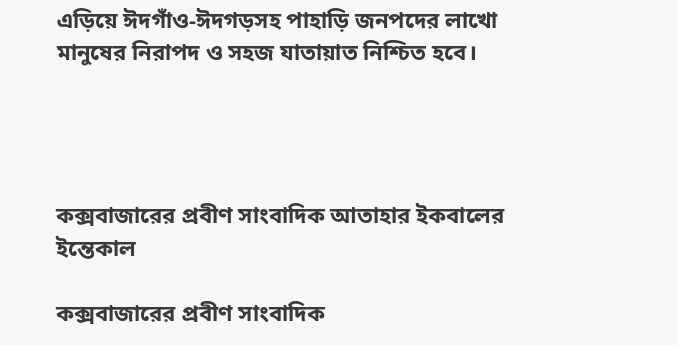এড়িয়ে ঈদগাঁও-ঈদগড়সহ পাহাড়ি জনপদের লাখো মানুষের নিরাপদ ও সহজ যাতায়াত নিশ্চিত হবে।




কক্সবাজারের প্রবীণ সাংবাদিক আতাহার ইকবালের ইন্তেকাল

কক্সবাজারের প্রবীণ সাংবাদিক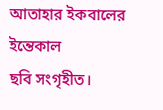আতাহার ইকবালের ইন্তেকাল
ছবি সংগৃহীত।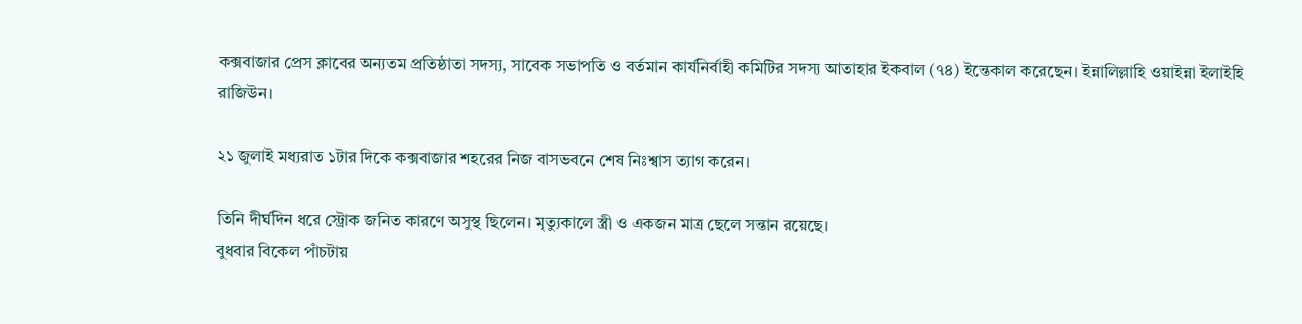কক্সবাজার প্রেস ক্লাবের অন্যতম প্রতিষ্ঠাতা সদস্য, সাবেক সভাপতি ও বর্তমান কার্যনির্বাহী কমিটির সদস্য আতাহার ইকবাল (৭৪) ইন্তেকাল করেছেন। ইন্নালিল্লাহি ওয়াইন্না ইলাইহি রাজিউন।

২১ জুলাই মধ্যরাত ১টার দিকে কক্সবাজার শহরের নিজ বাসভবনে শেষ নিঃশ্বাস ত্যাগ করেন।

তিনি দীর্ঘদিন ধরে স্ট্রোক জনিত কারণে অসুস্থ ছিলেন। মৃত্যুকালে স্ত্রী ও একজন মাত্র ছেলে সন্তান রয়েছে।
বুধবার বিকেল পাঁচটায়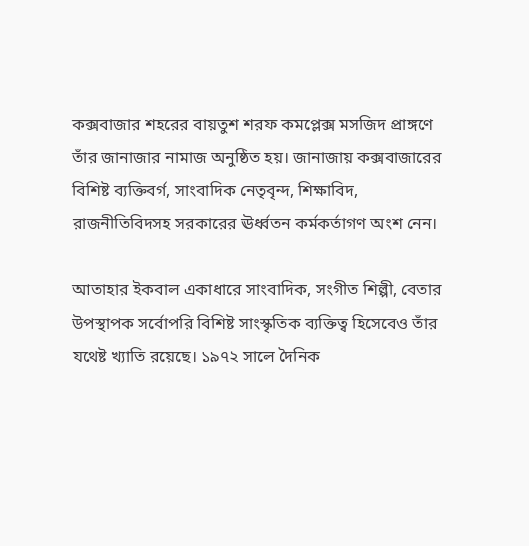কক্সবাজার শহরের বায়তুশ শরফ কমপ্লেক্স মসজিদ প্রাঙ্গণে তাঁর জানাজার নামাজ অনুষ্ঠিত হয়। জানাজায় কক্সবাজারের বিশিষ্ট ব্যক্তিবর্গ, সাংবাদিক নেতৃবৃন্দ, শিক্ষাবিদ, রাজনীতিবিদসহ সরকারের ঊর্ধ্বতন কর্মকর্তাগণ অংশ নেন।

আতাহার ইকবাল একাধারে সাংবাদিক, সংগীত শিল্পী, বেতার উপস্থাপক সর্বোপরি বিশিষ্ট সাংস্কৃতিক ব্যক্তিত্ব হিসেবেও তাঁর যথেষ্ট খ্যাতি রয়েছে। ১৯৭২ সালে দৈনিক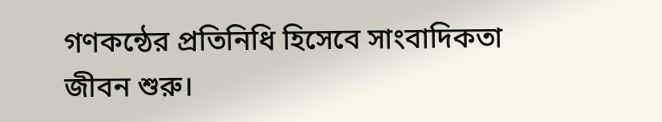গণকন্ঠের প্রতিনিধি হিসেবে সাংবাদিকতা জীবন শুরু।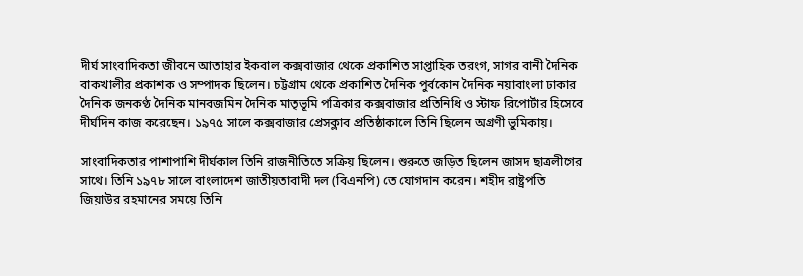দীর্ঘ সাংবাদিকতা জীবনে আতাহার ইকবাল কক্সবাজার থেকে প্রকাশিত সাপ্তাহিক তরংগ, সাগর বানী দৈনিক বাকখালীর প্রকাশক ও সম্পাদক ছিলেন। চট্টগ্রাম থেকে প্রকাশিত দৈনিক পুর্বকোন দৈনিক নয়াবাংলা ঢাকার দৈনিক জনকণ্ঠ দৈনিক মানবজমিন দৈনিক মাতৃভূমি পত্রিকার কক্সবাজার প্রতিনিধি ও স্টাফ রিপোর্টার হিসেবে দীর্ঘদিন কাজ করেছেন। ১৯৭৫ সালে কক্সবাজার প্রেসক্লাব প্রতিষ্ঠাকালে তিনি ছিলেন অগ্রণী ভুমিকায়।

সাংবাদিকতার পাশাপাশি দীর্ঘকাল তিনি রাজনীতিতে সক্রিয় ছিলেন। শুরুতে জড়িত ছিলেন জাসদ ছাত্রলীগের সাথে। তিনি ১৯৭৮ সালে বাংলাদেশ জাতীয়তাবাদী দল (বিএনপি) তে যোগদান করেন। শহীদ রাষ্ট্রপতি জিয়াউর রহমানের সময়ে তিনি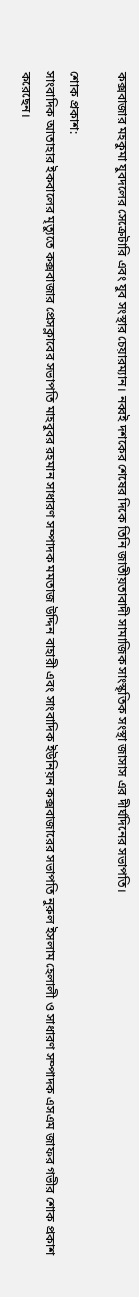কক্সবাজার মহকুমা যুবদলের সেক্রেটারি এবং যুব সংস্থার চেয়ারম্যান। নব্বই দশকের শেষের দিকে তিনি জাতীয়তাবাদী সামাজিক সাংস্কৃতিক সংস্থা জাসাস এর দীর্ঘদিনের সভাপতি।

শোক প্রকাশ:
সাংবাদিক আতাহার ইকবালের মৃত্যুতে কক্সবাজার প্রেসক্লাবের সভাপতি মাহবুবর রহমান সাধারণ সম্পাদক মমতাজ উদ্দিন বাহারী এবং সাংবাদিক ইউনিয়ন কক্সবাজারের সভাপতি নুরুল ইসলাম হেলালী ও সাধারণ সম্পাদক এসএম জাফর গভীর শোক প্রকাশ করেছেন।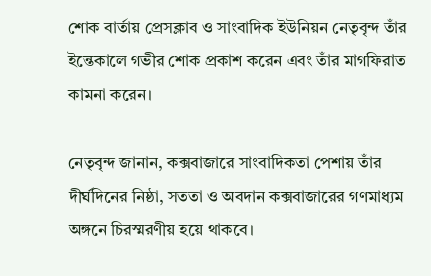শোক বার্তায় প্রেসক্লাব ও সাংবাদিক ইউনিয়ন নেতৃবৃন্দ তাঁর ইন্তেকালে গভীর শোক প্রকাশ করেন এবং তাঁর মাগফিরাত কামনা করেন।

নেতৃবৃন্দ জানান, কক্সবাজারে সাংবাদিকতা পেশায় তাঁর দীর্ঘদিনের নিষ্ঠা, সততা ও অবদান কক্সবাজারের গণমাধ্যম অঙ্গনে চিরস্মরণীয় হয়ে থাকবে।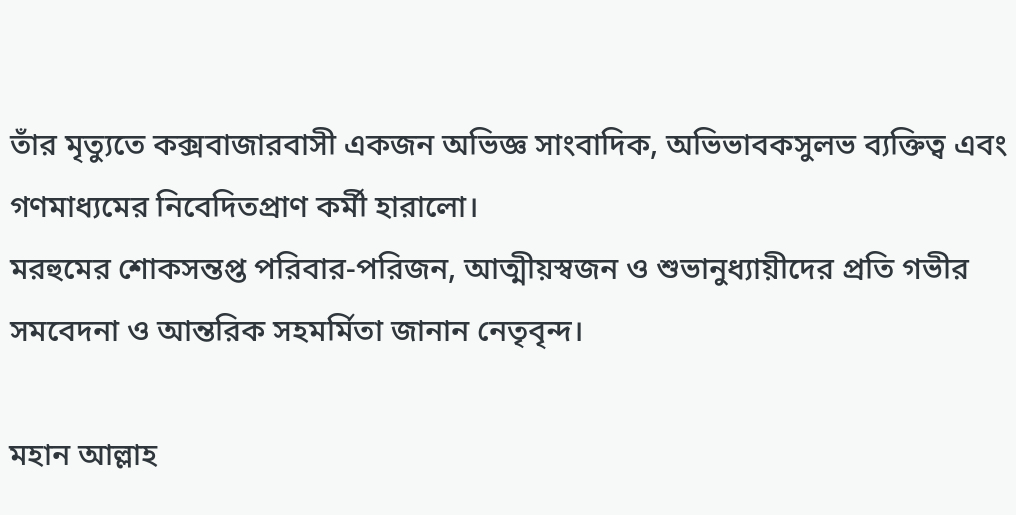তাঁর মৃত্যুতে কক্সবাজারবাসী একজন অভিজ্ঞ সাংবাদিক, অভিভাবকসুলভ ব্যক্তিত্ব এবং গণমাধ্যমের নিবেদিতপ্রাণ কর্মী হারালো।
মরহুমের শোকসন্তপ্ত পরিবার-পরিজন, আত্মীয়স্বজন ও শুভানুধ্যায়ীদের প্রতি গভীর সমবেদনা ও আন্তরিক সহমর্মিতা জানান নেতৃবৃন্দ।

মহান আল্লাহ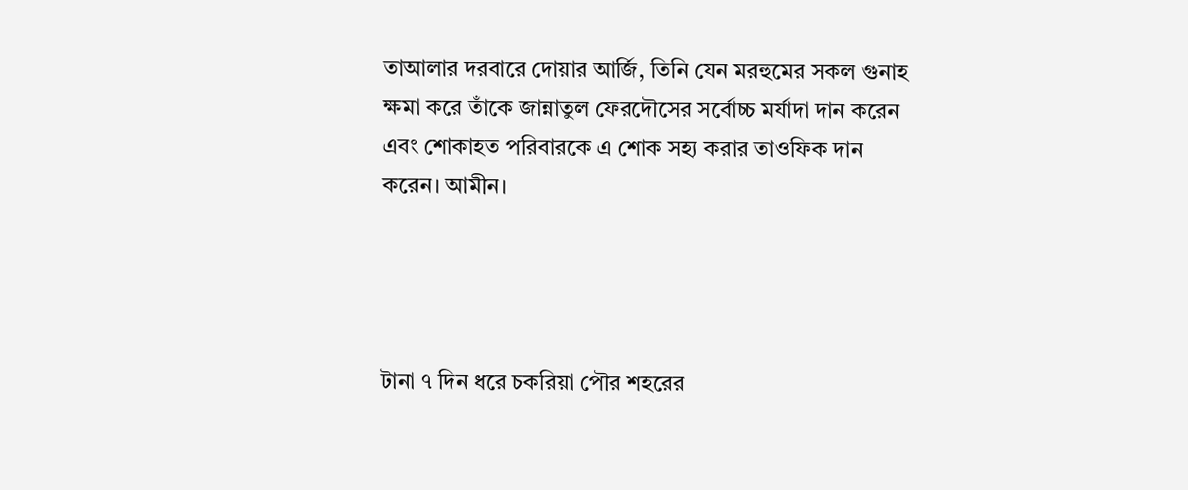তাআলার দরবারে দোয়ার আর্জি, তিনি যেন মরহুমের সকল গুনাহ ক্ষমা করে তাঁকে জান্নাতুল ফেরদৌসের সর্বোচ্চ মর্যাদা দান করেন এবং শোকাহত পরিবারকে এ শোক সহ্য করার তাওফিক দান করেন। আমীন।




টানা ৭ দিন ধরে চকরিয়া পৌর শহরের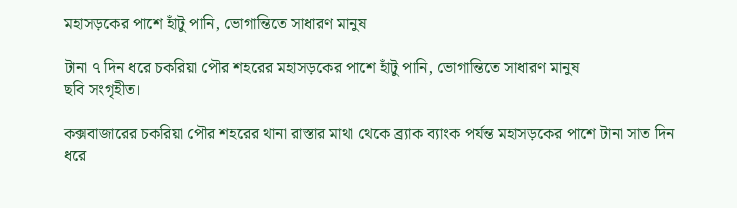মহাসড়কের পাশে হাঁটু পানি, ভোগান্তিতে সাধারণ মানুষ

টানা ৭ দিন ধরে চকরিয়া পৌর শহরের মহাসড়কের পাশে হাঁটু পানি, ভোগান্তিতে সাধারণ মানুষ
ছবি সংগৃহীত।

কক্সবাজারের চকরিয়া পৌর শহরের থানা রাস্তার মাথা থেকে ব্র্যাক ব্যাংক পর্যন্ত মহাসড়কের পাশে টানা সাত দিন ধরে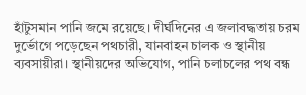হাঁটুসমান পানি জমে রয়েছে। দীর্ঘদিনের এ জলাবদ্ধতায় চরম দুর্ভোগে পড়েছেন পথচারী, যানবাহন চালক ও স্থানীয় ব্যবসায়ীরা। স্থানীয়দের অভিযোগ, পানি চলাচলের পথ বন্ধ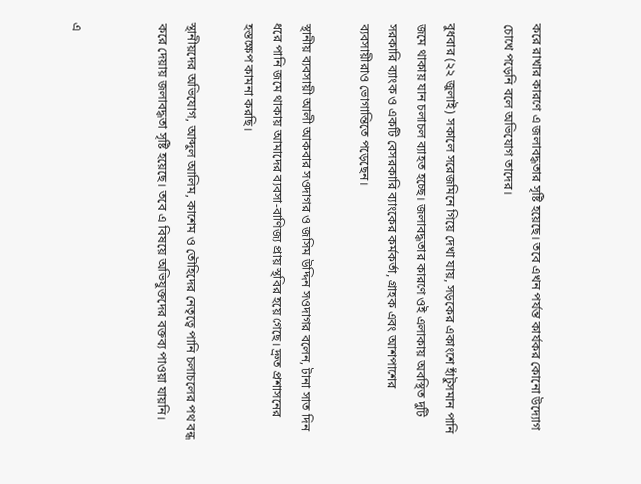করে রাখার কারণে এ জলাবদ্ধতার সৃষ্টি হয়েছে। তবে এখন পর্যন্ত কার্যকর কোনো উদ্যোগ চোখে পড়েনি বলে অভিযোগ তাদের।

বুধবার (২২ জুলাই) সকালে সরেজমিনে গিয়ে দেখা যায়, সড়কের একাংশে হাঁটুসমান পানি জমে থাকায় যান চলাচল ব্যাহত হচ্ছে। জলাবদ্ধতার কারণে ওই এলাকায় অবস্থিত দুটি সরকারি ব্যাংক ও একটি বেসরকারি ব্যাংকের কর্মকর্তা, গ্রাহক এবং আশপাশের ব্যবসায়ীরাও ভোগান্তিতে পড়েছেন।

স্থানীয় ব্যবসায়ী আলী আকবার সওদাগর ও জসিম উদ্দিন সওদাগর বলেন, টানা সাত দিন ধরে পানি জমে থাকায় আমাদের ব্যবসা-বাণিজ্য প্রায় স্থবির হয়ে গেছে। দ্রুত প্রশাসনের হস্তক্ষেপ কামনা করছি।

স্থানীয়দের অভিযোগ, আব্দুল আলিম, কাশেম ও তৌহিদের নেতৃত্বে পানি চলাচলের পথ বন্ধ করে দেয়ায় জলাবদ্ধতা সৃষ্টি হয়েছে। তবে এ বিষয়ে অভিযুক্তদের বক্তব্য পাওয়া যায়নি।


এ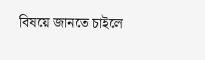বিষয়ে জানতে চাইলে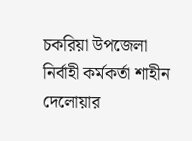চকরিয়া উপজেলা নির্বাহী কর্মকর্তা শাহীন দেলোয়ার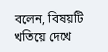বলেন, বিষয়টি খতিয়ে দেখে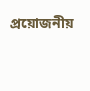প্রয়োজনীয়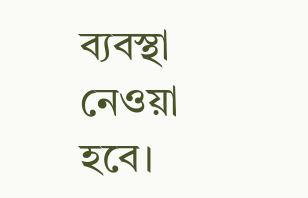ব্যবস্থা নেওয়া হবে।